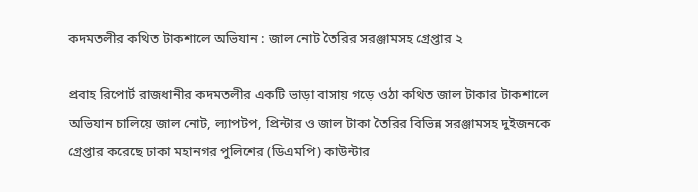কদমতলীর কথিত টাকশালে অভিযান : জাল নোট তৈরির সরঞ্জামসহ গ্রেপ্তার ২

প্রবাহ রিপোর্ট রাজধানীর কদমতলীর একটি ভাড়া বাসায় গড়ে ওঠা কথিত জাল টাকার টাকশালে অভিযান চালিয়ে জাল নোট, ল্যাপটপ, প্রিন্টার ও জাল টাকা তৈরির বিভিন্ন সরঞ্জামসহ দুইজনকে গ্রেপ্তার করেছে ঢাকা মহানগর পুলিশের (ডিএমপি) কাউন্টার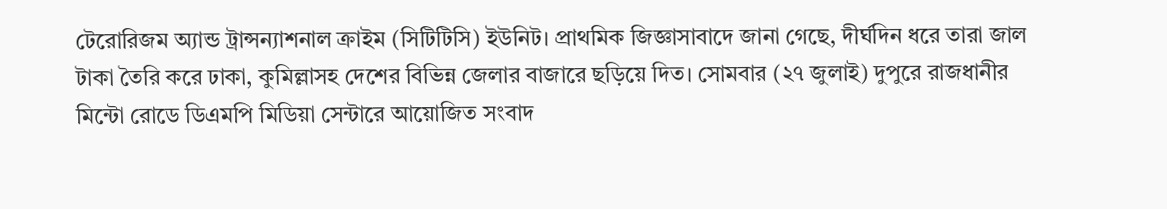টেরোরিজম অ্যান্ড ট্রান্সন্যাশনাল ক্রাইম (সিটিটিসি) ইউনিট। প্রাথমিক জিজ্ঞাসাবাদে জানা গেছে, দীর্ঘদিন ধরে তারা জাল টাকা তৈরি করে ঢাকা, কুমিল্লাসহ দেশের বিভিন্ন জেলার বাজারে ছড়িয়ে দিত। সোমবার (২৭ জুলাই) দুপুরে রাজধানীর মিন্টো রোডে ডিএমপি মিডিয়া সেন্টারে আয়োজিত সংবাদ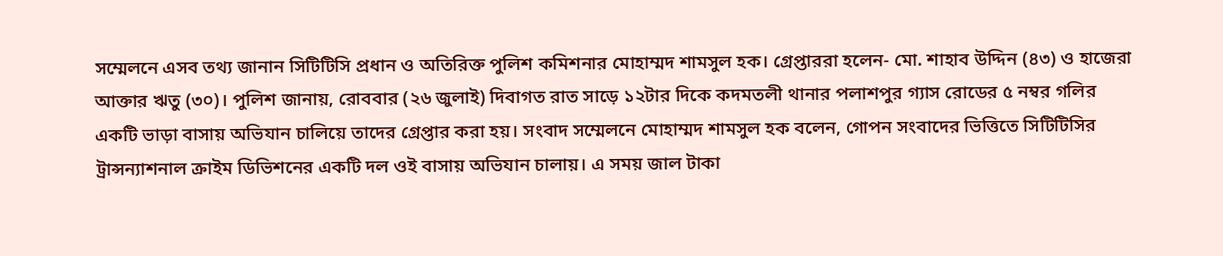সম্মেলনে এসব তথ্য জানান সিটিটিসি প্রধান ও অতিরিক্ত পুলিশ কমিশনার মোহাম্মদ শামসুল হক। গ্রেপ্তাররা হলেন- মো. শাহাব উদ্দিন (৪৩) ও হাজেরা আক্তার ঋতু (৩০)। পুলিশ জানায়, রোববার (২৬ জুলাই) দিবাগত রাত সাড়ে ১২টার দিকে কদমতলী থানার পলাশপুর গ্যাস রোডের ৫ নম্বর গলির একটি ভাড়া বাসায় অভিযান চালিয়ে তাদের গ্রেপ্তার করা হয়। সংবাদ সম্মেলনে মোহাম্মদ শামসুল হক বলেন, গোপন সংবাদের ভিত্তিতে সিটিটিসির ট্রান্সন্যাশনাল ক্রাইম ডিভিশনের একটি দল ওই বাসায় অভিযান চালায়। এ সময় জাল টাকা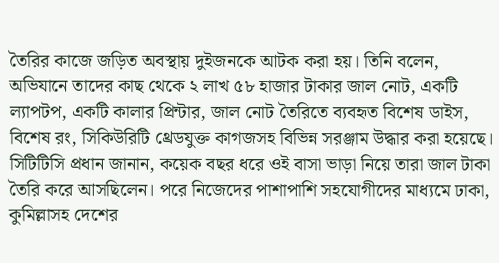তৈরির কাজে জড়িত অবস্থায় দুইজনকে আটক করা হয়। তিনি বলেন, অভিযানে তাদের কাছ থেকে ২ লাখ ৫৮ হাজার টাকার জাল নোট, একটি ল্যাপটপ, একটি কালার প্রিন্টার, জাল নোট তৈরিতে ব্যবহৃত বিশেষ ডাইস, বিশেষ রং, সিকিউরিটি থ্রেডযুক্ত কাগজসহ বিভিন্ন সরঞ্জাম উদ্ধার করা হয়েছে। সিটিটিসি প্রধান জানান, কয়েক বছর ধরে ওই বাসা ভাড়া নিয়ে তারা জাল টাকা তৈরি করে আসছিলেন। পরে নিজেদের পাশাপাশি সহযোগীদের মাধ্যমে ঢাকা, কুমিল্লাসহ দেশের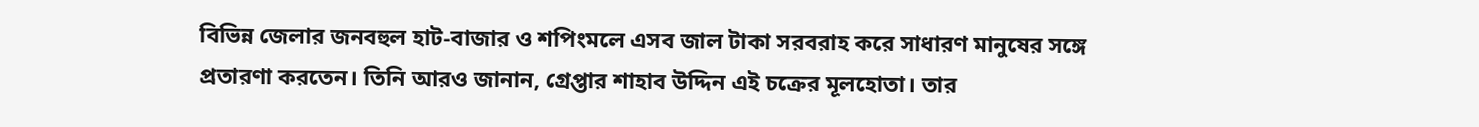বিভিন্ন জেলার জনবহুল হাট-বাজার ও শপিংমলে এসব জাল টাকা সরবরাহ করে সাধারণ মানুষের সঙ্গে প্রতারণা করতেন। তিনি আরও জানান, গ্রেপ্তার শাহাব উদ্দিন এই চক্রের মূলহোতা। তার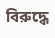বিরুদ্ধে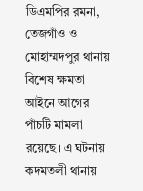ডিএমপির রমনা, তেজগাঁও ও মোহাম্মদপুর থানায় বিশেষ ক্ষমতা আইনে আগের পাঁচটি মামলা রয়েছে। এ ঘটনায় কদমতলী থানায়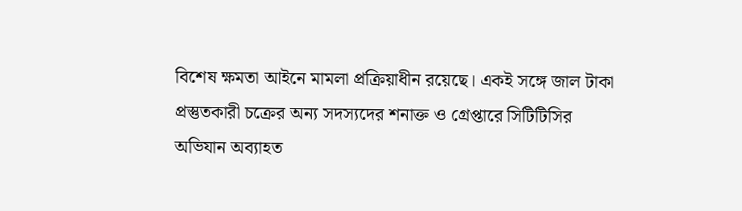বিশেষ ক্ষমতা আইনে মামলা প্রক্রিয়াধীন রয়েছে। একই সঙ্গে জাল টাকা প্রস্তুতকারী চক্রের অন্য সদস্যদের শনাক্ত ও গ্রেপ্তারে সিটিটিসির অভিযান অব্যাহত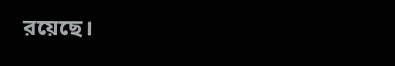রয়েছে।